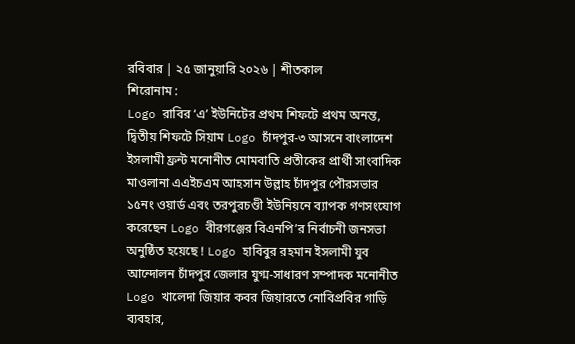রবিবার | ২৫ জানুয়ারি ২০২৬ | শীতকাল
শিরোনাম :
Logo রাবির ‘এ’ ইউনিটের প্রথম শিফটে প্রথম অনন্ত, দ্বিতীয় শিফটে সিয়াম Logo চাঁদপুর-৩ আসনে বাংলাদেশ ইসলামী ফ্রন্ট মনোনীত মোমবাতি প্রতীকের প্রার্থী সাংবাদিক মাওলানা এএইচএম আহসান উল্লাহ চাঁদপুর পৌরসভার ১৫নং ওয়ার্ড এবং তরপুরচণ্ডী ইউনিয়নে ব্যাপক গণসংযোগ করেছেন Logo বীরগঞ্জের বিএনপি’র নির্বাচনী জনসভা অনুষ্ঠিত হয়েছে ! Logo হাবিবুর রহমান ইসলামী যুব আন্দোলন চাঁদপুর জেলার যুগ্ম-সাধারণ সম্পাদক মনোনীত Logo খালেদা জিয়ার কবর জিয়ারতে নোবিপ্রবির গাড়ি ব্যবহার,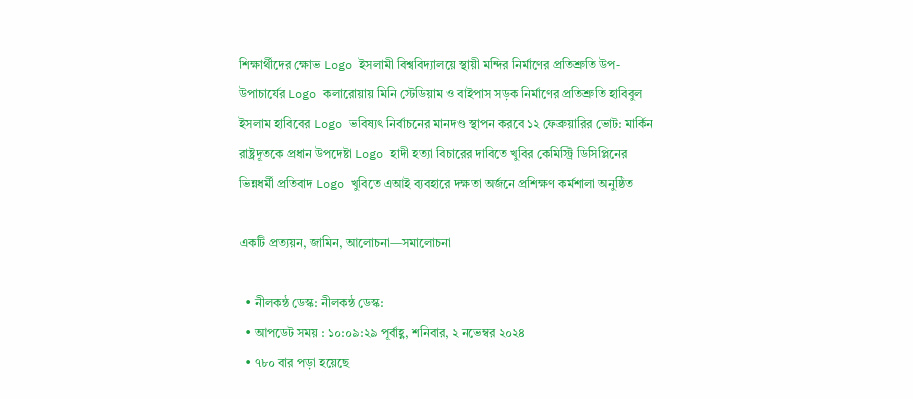শিক্ষার্থীদের ক্ষোভ Logo ইসলামী বিশ্ববিদ্যালয়ে স্থায়ী মন্দির নির্মাণের প্রতিশ্রুতি উপ-উপাচার্যের Logo কলারোয়ায় মিনি স্টেডিয়াম ও বাইপাস সড়ক নির্মাণের প্রতিশ্রুতি হাবিবুল ইসলাম হাবিবের Logo ভবিষ্যৎ নির্বাচনের মানদণ্ড স্থাপন করবে ১২ ফেব্রুয়ারির ভোট: মার্কিন রাষ্ট্রদূতকে প্রধান উপদেষ্টা Logo হাদী হত্যা বিচারের দাবিতে খুবির কেমিস্ট্রি ডিসিপ্লিনের ভিন্নধর্মী প্রতিবাদ Logo খুবিতে এআই ব্যবহারে দক্ষতা অর্জনে প্রশিক্ষণ কর্মশালা অনুষ্ঠিত

একটি প্রত্যয়ন, জামিন, আলোচনা—সমালোচনা

  • নীলকন্ঠ ডেস্ক: নীলকন্ঠ ডেস্ক:
  • আপডেট সময় : ১০:০৯:২৯ পূর্বাহ্ণ, শনিবার, ২ নভেম্বর ২০২৪
  • ৭৮০ বার পড়া হয়েছে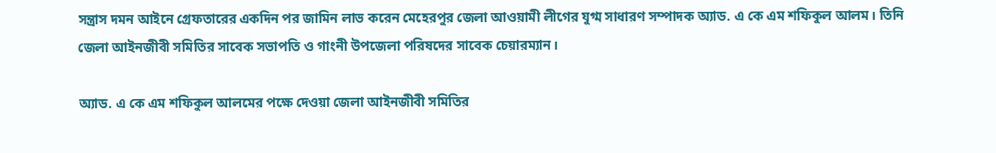সন্ত্রাস দমন আইনে গ্রেফতারের একদিন পর জামিন লাভ করেন মেহেরপুর জেলা আওয়ামী লীগের যুগ্ম সাধারণ সম্পাদক অ্যাড. এ কে এম শফিকুল আলম। তিনি জেলা আইনজীবী সমিতির সাবেক সভাপতি ও গাংনী উপজেলা পরিষদের সাবেক চেয়ারম্যান।

অ্যাড. এ কে এম শফিকুল আলমের পক্ষে দেওয়া জেলা আইনজীবী সমিতির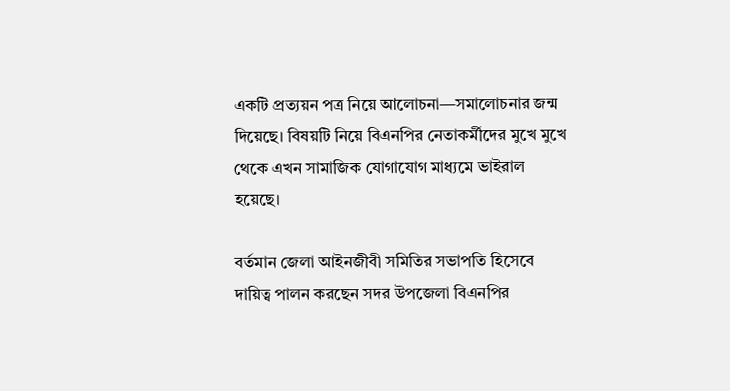একটি প্রত্যয়ন পত্র নিয়ে আলোচনা—সমালোচনার জন্ম দিয়েছে। বিষয়টি নিয়ে বিএনপির নেতাকর্মীদের মুখে মুখে থেকে এখন সামাজিক যোগাযোগ মাধ্যমে ভাইরাল হয়েছে।

বর্তমান জেলা আইনজীবী সমিতির সভাপতি হিসেবে দায়িত্ব পালন করছেন সদর উপজেলা বিএনপির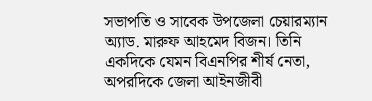সভাপতি ও সাবেক উপজেলা চেয়ারম্যান অ্যাড. মারুফ আহমেদ বিজন। তিনি একদিকে যেমন বিএনপির শীর্ষ নেতা, অপরদিকে জেলা আইনজীবী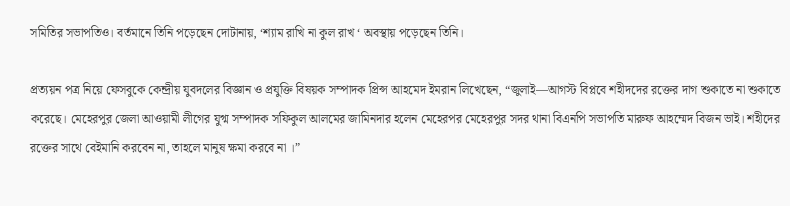সমিতির সভাপতিও। বর্তমানে তিনি পড়েছেন দোটানায়, ‘শ্যাম রাখি না কুল রাখ ‘ অবস্থায় পড়েছেন তিনি।

প্রত্যয়ন পত্র নিয়ে ফেসবুকে কেন্দ্রীয় যুবদলের বিজ্ঞান ও প্রযুক্তি বিষয়ক সম্পাদক প্রিন্স আহমেদ ইমরান লিখেছেন, “জুলাই—আগস্ট বিপ্লবে শহীদদের রক্তের দাগ শুকাতে না শুকাতে করেছে। মেহেরপুর জেলা আওয়ামী লীগের যুগ্ম সম্পাদক সফিকুল আলমের জামিনদার হলেন মেহেরপর মেহেরপুর সদর থানা বিএনপি সভাপতি মারুফ আহম্মেদ বিজন ভাই। শহীদের রক্তের সাথে বেইমানি করবেন না, তাহলে মানুষ ক্ষমা করবে না ।”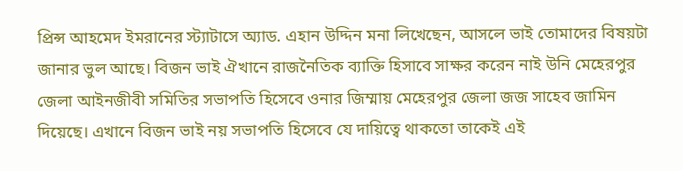প্রিন্স আহমেদ ইমরানের স্ট্যাটাসে অ্যাড. এহান উদ্দিন মনা লিখেছেন, আসলে ভাই তোমাদের বিষয়টা জানার ভুল আছে। বিজন ভাই ঐখানে রাজনৈতিক ব্যাক্তি হিসাবে সাক্ষর করেন নাই উনি মেহেরপুর জেলা আইনজীবী সমিতির সভাপতি হিসেবে ওনার জিম্মায় মেহেরপুর জেলা জজ সাহেব জামিন দিয়েছে। এখানে বিজন ভাই নয় সভাপতি হিসেবে যে দায়িত্বে থাকতো তাকেই এই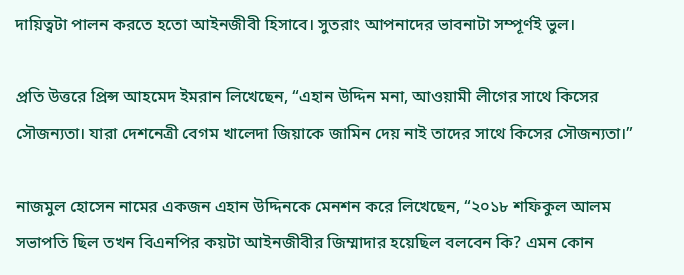দায়িত্বটা পালন করতে হতো আইনজীবী হিসাবে। সুতরাং আপনাদের ভাবনাটা সম্পূর্ণই ভুল।

প্রতি উত্তরে প্রিন্স আহমেদ ইমরান লিখেছেন, “এহান উদ্দিন মনা, আওয়ামী লীগের সাথে কিসের সৌজন্যতা। যারা দেশনেত্রী বেগম খালেদা জিয়াকে জামিন দেয় নাই তাদের সাথে কিসের সৌজন্যতা।”

নাজমুল হোসেন নামের একজন এহান উদ্দিনকে মেনশন করে লিখেছেন, “২০১৮ শফিকুল আলম সভাপতি ছিল তখন বিএনপির কয়টা আইনজীবীর জিম্মাদার হয়েছিল বলবেন কি? এমন কোন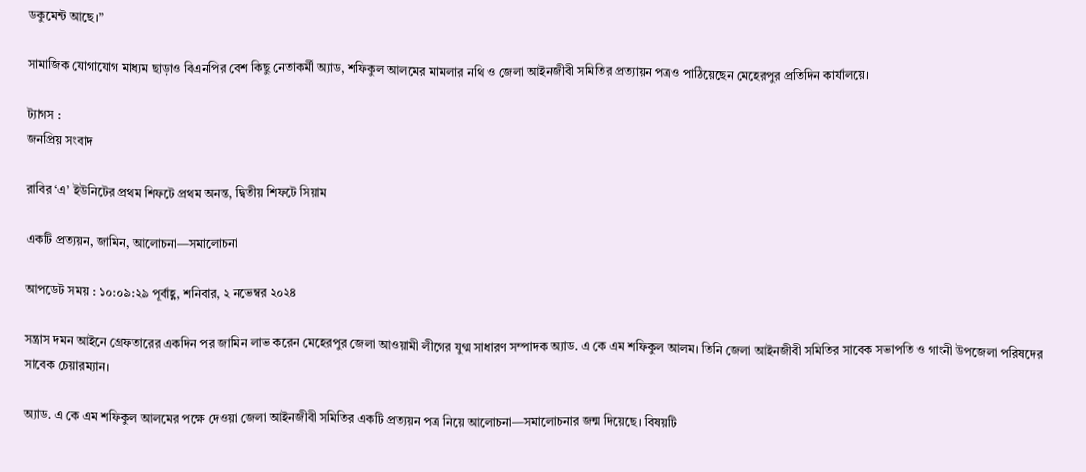ডকুমেন্ট আছে।”

সামাজিক যোগাযোগ মাধ্যম ছাড়াও বিএনপির বেশ কিছু নেতাকর্মী অ্যাড, শফিকুল আলমের মামলার নথি ও জেলা আইনজীবী সমিতির প্রত্যায়ন পত্রও পাঠিয়েছেন মেহেরপুর প্রতিদিন কার্যালয়ে।

ট্যাগস :
জনপ্রিয় সংবাদ

রাবির ‘এ’ ইউনিটের প্রথম শিফটে প্রথম অনন্ত, দ্বিতীয় শিফটে সিয়াম

একটি প্রত্যয়ন, জামিন, আলোচনা—সমালোচনা

আপডেট সময় : ১০:০৯:২৯ পূর্বাহ্ণ, শনিবার, ২ নভেম্বর ২০২৪

সন্ত্রাস দমন আইনে গ্রেফতারের একদিন পর জামিন লাভ করেন মেহেরপুর জেলা আওয়ামী লীগের যুগ্ম সাধারণ সম্পাদক অ্যাড. এ কে এম শফিকুল আলম। তিনি জেলা আইনজীবী সমিতির সাবেক সভাপতি ও গাংনী উপজেলা পরিষদের সাবেক চেয়ারম্যান।

অ্যাড. এ কে এম শফিকুল আলমের পক্ষে দেওয়া জেলা আইনজীবী সমিতির একটি প্রত্যয়ন পত্র নিয়ে আলোচনা—সমালোচনার জন্ম দিয়েছে। বিষয়টি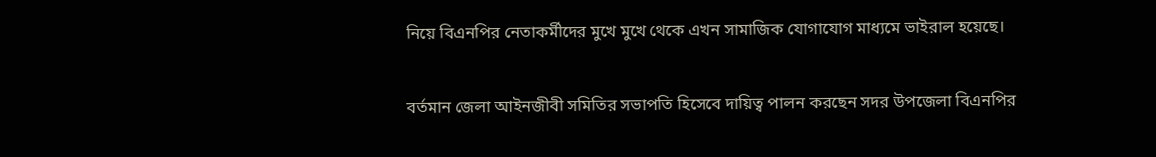নিয়ে বিএনপির নেতাকর্মীদের মুখে মুখে থেকে এখন সামাজিক যোগাযোগ মাধ্যমে ভাইরাল হয়েছে।

বর্তমান জেলা আইনজীবী সমিতির সভাপতি হিসেবে দায়িত্ব পালন করছেন সদর উপজেলা বিএনপির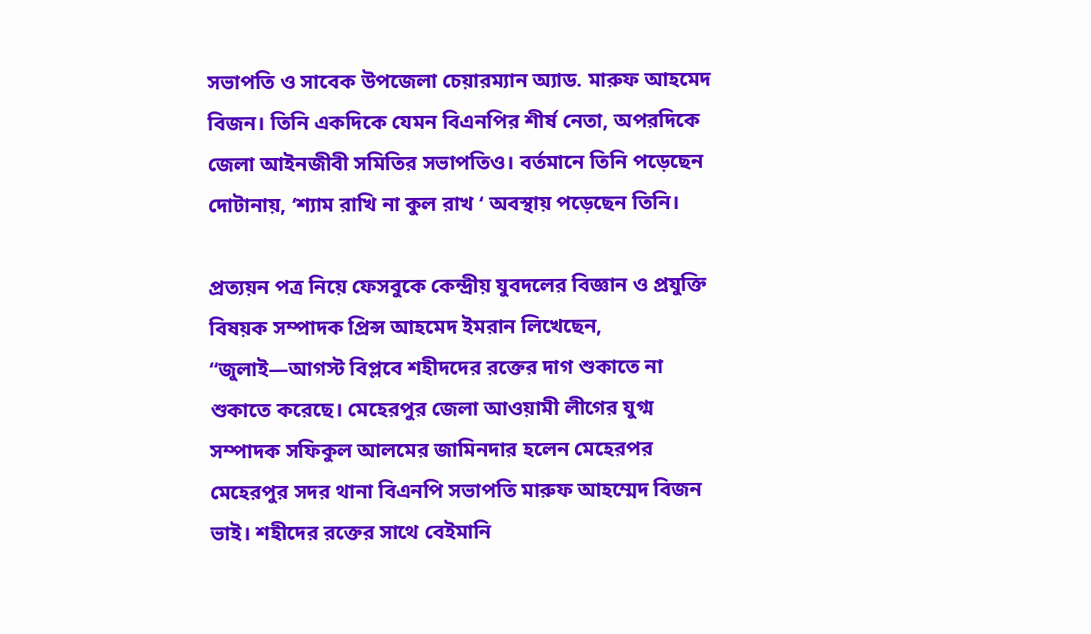সভাপতি ও সাবেক উপজেলা চেয়ারম্যান অ্যাড. মারুফ আহমেদ বিজন। তিনি একদিকে যেমন বিএনপির শীর্ষ নেতা, অপরদিকে জেলা আইনজীবী সমিতির সভাপতিও। বর্তমানে তিনি পড়েছেন দোটানায়, ‘শ্যাম রাখি না কুল রাখ ‘ অবস্থায় পড়েছেন তিনি।

প্রত্যয়ন পত্র নিয়ে ফেসবুকে কেন্দ্রীয় যুবদলের বিজ্ঞান ও প্রযুক্তি বিষয়ক সম্পাদক প্রিন্স আহমেদ ইমরান লিখেছেন, “জুলাই—আগস্ট বিপ্লবে শহীদদের রক্তের দাগ শুকাতে না শুকাতে করেছে। মেহেরপুর জেলা আওয়ামী লীগের যুগ্ম সম্পাদক সফিকুল আলমের জামিনদার হলেন মেহেরপর মেহেরপুর সদর থানা বিএনপি সভাপতি মারুফ আহম্মেদ বিজন ভাই। শহীদের রক্তের সাথে বেইমানি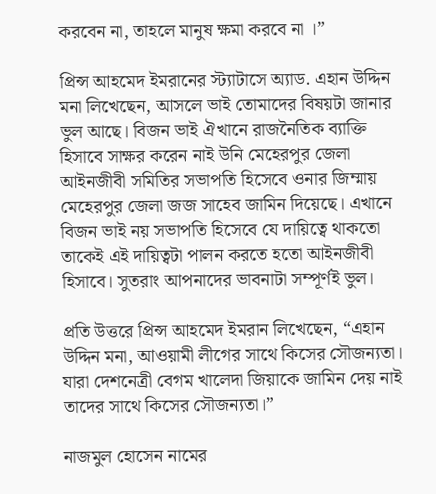করবেন না, তাহলে মানুষ ক্ষমা করবে না ।”

প্রিন্স আহমেদ ইমরানের স্ট্যাটাসে অ্যাড. এহান উদ্দিন মনা লিখেছেন, আসলে ভাই তোমাদের বিষয়টা জানার ভুল আছে। বিজন ভাই ঐখানে রাজনৈতিক ব্যাক্তি হিসাবে সাক্ষর করেন নাই উনি মেহেরপুর জেলা আইনজীবী সমিতির সভাপতি হিসেবে ওনার জিম্মায় মেহেরপুর জেলা জজ সাহেব জামিন দিয়েছে। এখানে বিজন ভাই নয় সভাপতি হিসেবে যে দায়িত্বে থাকতো তাকেই এই দায়িত্বটা পালন করতে হতো আইনজীবী হিসাবে। সুতরাং আপনাদের ভাবনাটা সম্পূর্ণই ভুল।

প্রতি উত্তরে প্রিন্স আহমেদ ইমরান লিখেছেন, “এহান উদ্দিন মনা, আওয়ামী লীগের সাথে কিসের সৌজন্যতা। যারা দেশনেত্রী বেগম খালেদা জিয়াকে জামিন দেয় নাই তাদের সাথে কিসের সৌজন্যতা।”

নাজমুল হোসেন নামের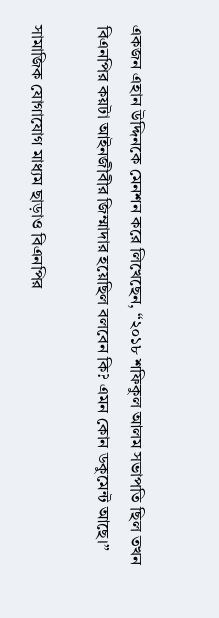একজন এহান উদ্দিনকে মেনশন করে লিখেছেন, “২০১৮ শফিকুল আলম সভাপতি ছিল তখন বিএনপির কয়টা আইনজীবীর জিম্মাদার হয়েছিল বলবেন কি? এমন কোন ডকুমেন্ট আছে।”

সামাজিক যোগাযোগ মাধ্যম ছাড়াও বিএনপির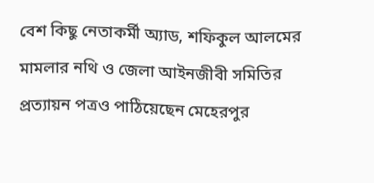বেশ কিছু নেতাকর্মী অ্যাড, শফিকুল আলমের মামলার নথি ও জেলা আইনজীবী সমিতির প্রত্যায়ন পত্রও পাঠিয়েছেন মেহেরপুর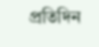প্রতিদিন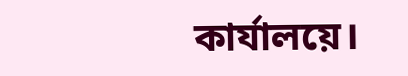কার্যালয়ে।